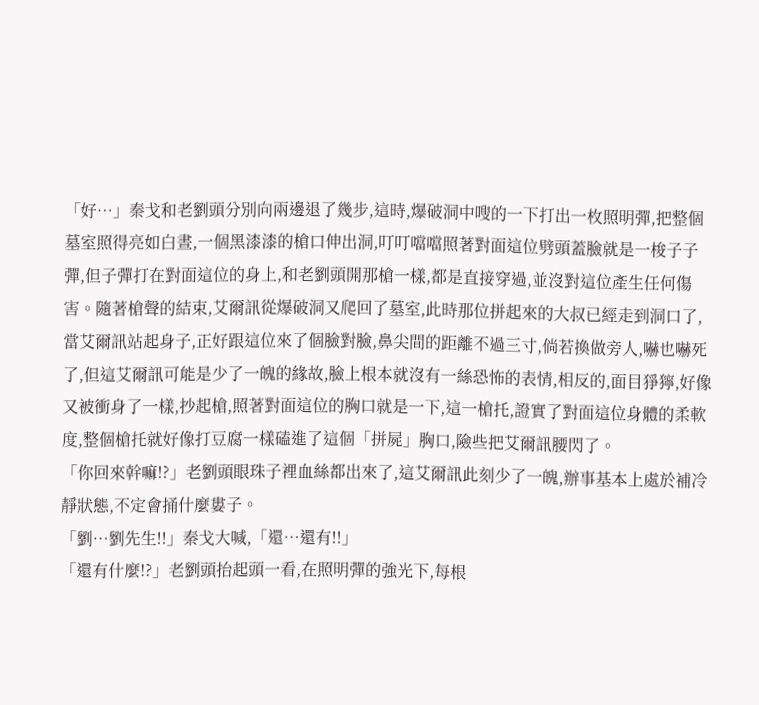「好…」秦戈和老劉頭分別向兩邊退了幾步,這時,爆破洞中嗖的一下打出一枚照明彈,把整個墓室照得亮如白晝,一個黑漆漆的槍口伸出洞,叮叮噹噹照著對面這位劈頭蓋臉就是一梭子子彈,但子彈打在對面這位的身上,和老劉頭開那槍一樣,都是直接穿過,並沒對這位產生任何傷害。隨著槍聲的結束,艾爾訊從爆破洞又爬回了墓室,此時那位拼起來的大叔已經走到洞口了,當艾爾訊站起身子,正好跟這位來了個臉對臉,鼻尖間的距離不過三寸,倘若換做旁人,嚇也嚇死了,但這艾爾訊可能是少了一魄的緣故,臉上根本就沒有一絲恐怖的表情,相反的,面目猙獰,好像又被衝身了一樣,抄起槍,照著對面這位的胸口就是一下,這一槍托,證實了對面這位身體的柔軟度,整個槍托就好像打豆腐一樣磕進了這個「拼屍」胸口,險些把艾爾訊腰閃了。
「你回來幹嘛!?」老劉頭眼珠子裡血絲都出來了,這艾爾訊此刻少了一魄,辦事基本上處於補冷靜狀態,不定會捅什麼婁子。
「劉…劉先生!!」秦戈大喊,「還…還有!!」
「還有什麼!?」老劉頭抬起頭一看,在照明彈的強光下,每根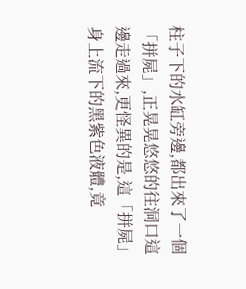柱子下的水缸旁邊,都出來了一個「拼屍」,正晃晃悠悠的往洞口這邊走過來,更怪異的是,這「拼屍」身上流下的黑紫色液體,竟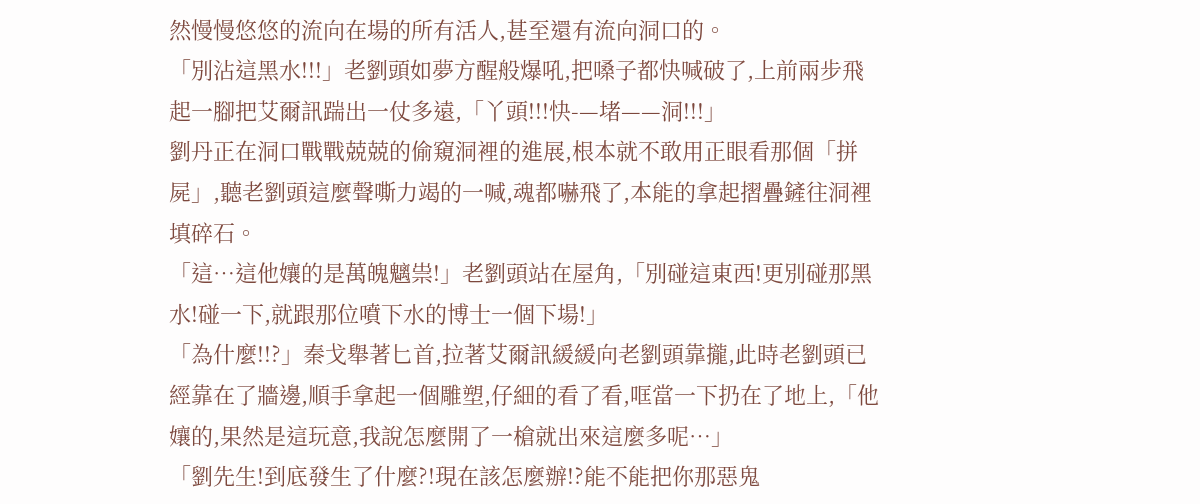然慢慢悠悠的流向在場的所有活人,甚至還有流向洞口的。
「別沾這黑水!!!」老劉頭如夢方醒般爆吼,把嗓子都快喊破了,上前兩步飛起一腳把艾爾訊踹出一仗多遠,「丫頭!!!快-—堵——洞!!!」
劉丹正在洞口戰戰兢兢的偷窺洞裡的進展,根本就不敢用正眼看那個「拼屍」,聽老劉頭這麼聲嘶力竭的一喊,魂都嚇飛了,本能的拿起摺疊鏟往洞裡填碎石。
「這…這他孃的是萬魄魑祟!」老劉頭站在屋角,「別碰這東西!更別碰那黑水!碰一下,就跟那位噴下水的博士一個下場!」
「為什麼!!?」秦戈舉著匕首,拉著艾爾訊緩緩向老劉頭靠攏,此時老劉頭已經靠在了牆邊,順手拿起一個雕塑,仔細的看了看,哐當一下扔在了地上,「他孃的,果然是這玩意,我說怎麼開了一槍就出來這麼多呢…」
「劉先生!到底發生了什麼?!現在該怎麼辦!?能不能把你那惡鬼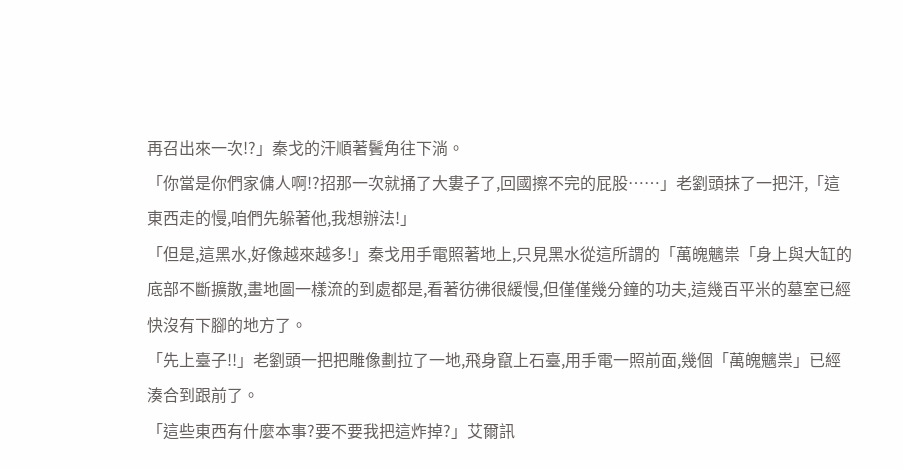再召出來一次!?」秦戈的汗順著鬢角往下淌。
「你當是你們家傭人啊!?招那一次就捅了大婁子了,回國擦不完的屁股……」老劉頭抹了一把汗,「這東西走的慢,咱們先躲著他,我想辦法!」
「但是,這黑水,好像越來越多!」秦戈用手電照著地上,只見黑水從這所謂的「萬魄魑祟「身上與大缸的底部不斷擴散,畫地圖一樣流的到處都是,看著彷彿很緩慢,但僅僅幾分鐘的功夫,這幾百平米的墓室已經快沒有下腳的地方了。
「先上臺子!!」老劉頭一把把雕像劃拉了一地,飛身竄上石臺,用手電一照前面,幾個「萬魄魑祟」已經湊合到跟前了。
「這些東西有什麼本事?要不要我把這炸掉?」艾爾訊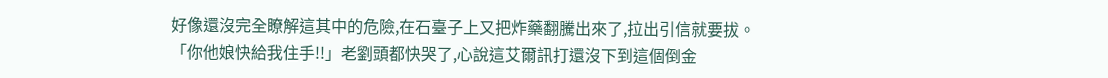好像還沒完全瞭解這其中的危險,在石臺子上又把炸藥翻騰出來了,拉出引信就要拔。
「你他娘快給我住手!!」老劉頭都快哭了,心說這艾爾訊打還沒下到這個倒金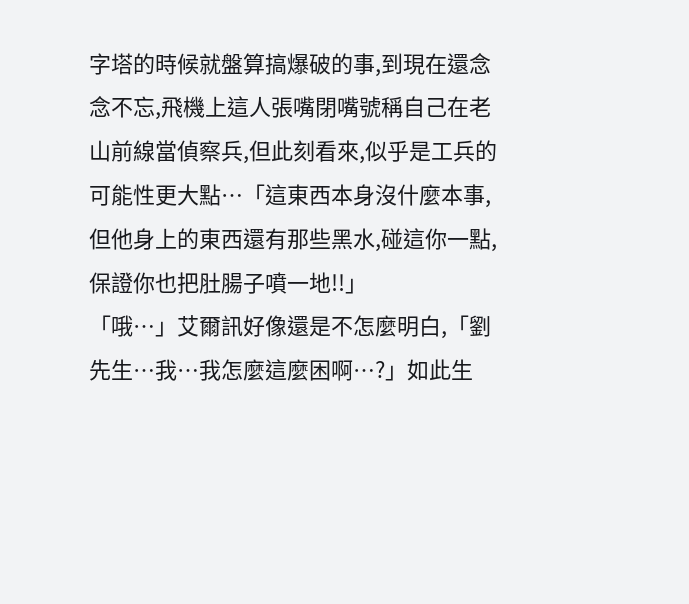字塔的時候就盤算搞爆破的事,到現在還念念不忘,飛機上這人張嘴閉嘴號稱自己在老山前線當偵察兵,但此刻看來,似乎是工兵的可能性更大點…「這東西本身沒什麼本事,但他身上的東西還有那些黑水,碰這你一點,保證你也把肚腸子噴一地!!」
「哦…」艾爾訊好像還是不怎麼明白,「劉先生…我…我怎麼這麼困啊…?」如此生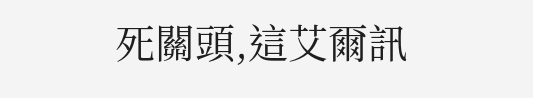死關頭,這艾爾訊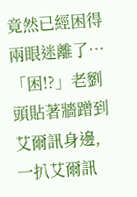竟然已經困得兩眼迷離了…
「困!?」老劉頭貼著牆蹭到艾爾訊身邊,一扒艾爾訊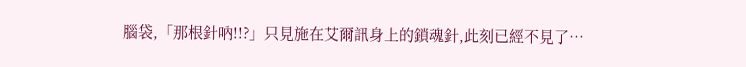腦袋,「那根針吶!!?」只見施在艾爾訊身上的鎖魂針,此刻已經不見了…